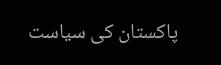پاکستان کی سیاست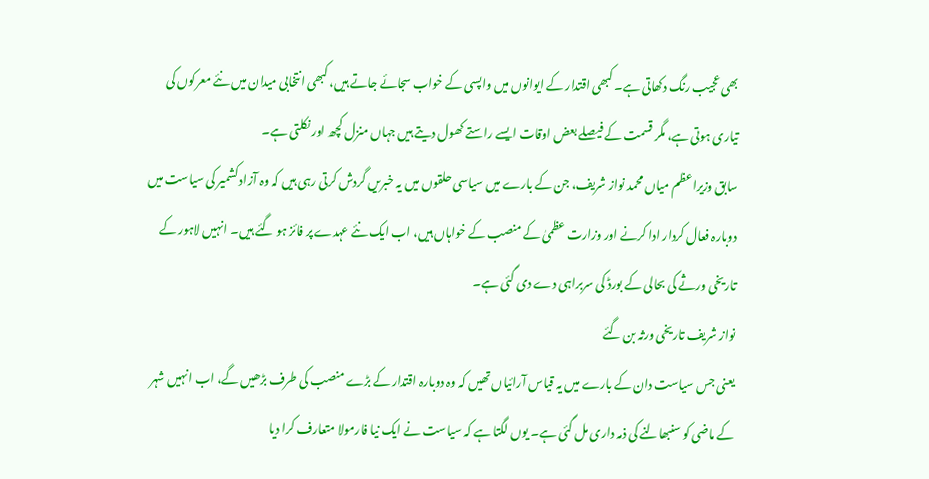بھی عجیب رنگ دکھاتی ہے۔ کبھی اقتدار کے ایوانوں میں واپسی کے خواب سجائے جاتے ہیں، کبھی انتخابی میدان میں نئے معرکوں کی تیاری ہوتی ہے، مگر قسمت کے فیصلے بعض اوقات ایسے راستے کھول دیتے ہیں جہاں منزل کچھ اور نکلتی ہے۔
سابق وزیراعظم میاں محمد نواز شریف، جن کے بارے میں سیاسی حلقوں میں یہ خبریں گردش کرتی رہی ہیں کہ وہ آزاد کشمیر کی سیاست میں دوبارہ فعال کردار ادا کرنے اور وزارت عظمیٰ کے منصب کے خواہاں ہیں، اب ایک نئے عہدے پر فائز ہو گئے ہیں۔ انہیں لاہور کے تاریخی ورثے کی بحالی کے بورڈ کی سربراہی دے دی گئی ہے۔
نواز شریف تاریخی ورثہ بن گئے
یعنی جس سیاست دان کے بارے میں یہ قیاس آرائیاں تھیں کہ وہ دوبارہ اقتدار کے بڑے منصب کی طرف بڑھیں گے، اب انہیں شہر کے ماضی کو سنبھالنے کی ذمہ داری مل گئی ہے۔ یوں لگتا ہے کہ سیاست نے ایک نیا فارمولا متعارف کرا دیا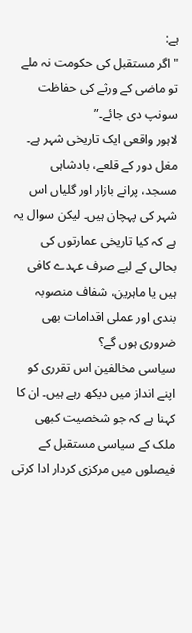ہے:
"اگر مستقبل کی حکومت نہ ملے تو ماضی کے ورثے کی حفاظت سونپ دی جائے۔”
لاہور واقعی ایک تاریخی شہر ہے۔ مغل دور کے قلعے، بادشاہی مسجد، پرانے بازار اور گلیاں اس شہر کی پہچان ہیں۔ لیکن سوال یہ ہے کہ کیا تاریخی عمارتوں کی بحالی کے لیے صرف عہدے کافی ہیں یا ماہرین، شفاف منصوبہ بندی اور عملی اقدامات بھی ضروری ہوں گے؟
سیاسی مخالفین اس تقرری کو اپنے انداز میں دیکھ رہے ہیں۔ ان کا کہنا ہے کہ جو شخصیت کبھی ملک کے سیاسی مستقبل کے فیصلوں میں مرکزی کردار ادا کرتی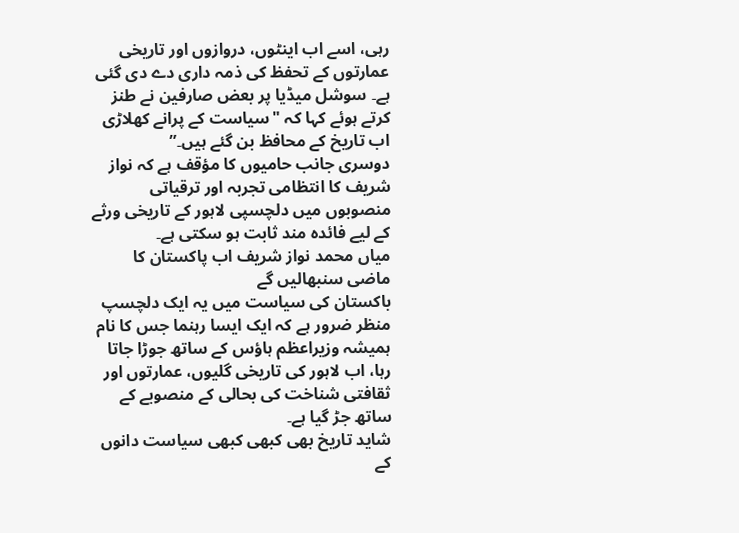رہی، اسے اب اینٹوں، دروازوں اور تاریخی عمارتوں کے تحفظ کی ذمہ داری دے دی گئی ہے۔ سوشل میڈیا پر بعض صارفین نے طنز کرتے ہوئے کہا کہ "سیاست کے پرانے کھلاڑی اب تاریخ کے محافظ بن گئے ہیں۔”
دوسری جانب حامیوں کا مؤقف ہے کہ نواز شریف کا انتظامی تجربہ اور ترقیاتی منصوبوں میں دلچسپی لاہور کے تاریخی ورثے کے لیے فائدہ مند ثابت ہو سکتی ہے۔
میاں محمد نواز شریف اب پاکستان کا ماضی سنبھالیں گے
باکستان کی سیاست میں یہ ایک دلچسپ منظر ضرور ہے کہ ایک ایسا رہنما جس کا نام ہمیشہ وزیراعظم ہاؤس کے ساتھ جوڑا جاتا رہا، اب لاہور کی تاریخی گلیوں، عمارتوں اور ثقافتی شناخت کی بحالی کے منصوبے کے ساتھ جڑ گیا ہے۔
شاید تاریخ بھی کبھی کبھی سیاست دانوں کے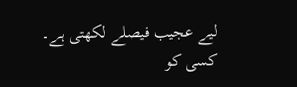لیے عجیب فیصلے لکھتی ہے۔ کسی کو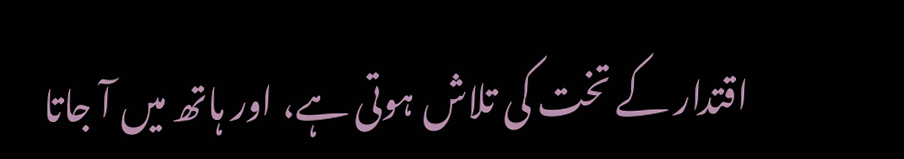اقتدار کے تخت کی تلاش ہوتی ہے، اور ہاتھ میں آ جاتا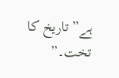ہے” تاریخ کا تخت۔”